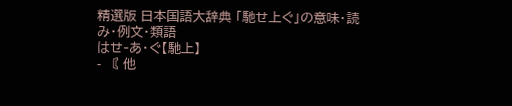精選版 日本国語大辞典 「馳せ上ぐ」の意味・読み・例文・類語
はせ‐あ・ぐ【馳上】
- 〘 他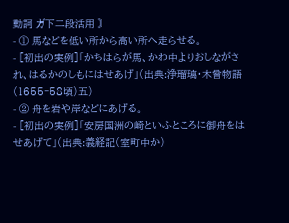動詞 ガ下二段活用 〙
- ① 馬などを低い所から高い所へ走らせる。
- [初出の実例]「かちはらが馬、かわ中よりおしながされ、はるかのしもにはせあげ」(出典:浄瑠璃・木曾物語(1655‐58頃)五)
- ② 舟を岩や岸などにあげる。
- [初出の実例]「安房国洲の崎といふところに御舟をはせあげて」(出典:義経記(室町中か)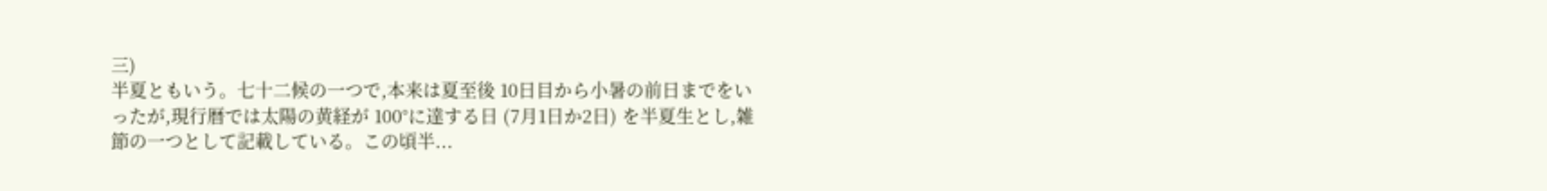三)
半夏ともいう。七十二候の一つで,本来は夏至後 10日目から小暑の前日までをいったが,現行暦では太陽の黄経が 100°に達する日 (7月1日か2日) を半夏生とし,雑節の一つとして記載している。この頃半...